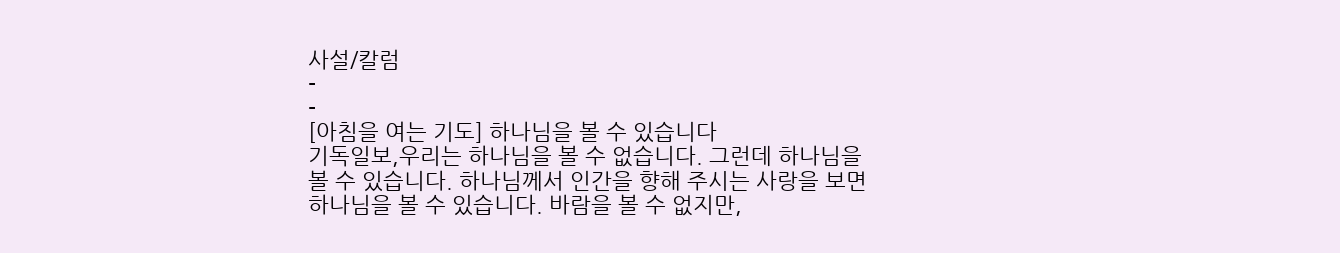사설/칼럼
-
-
[아침을 여는 기도] 하나님을 볼 수 있습니다
기독일보,우리는 하나님을 볼 수 없습니다. 그런데 하나님을 볼 수 있습니다. 하나님께서 인간을 향해 주시는 사랑을 보면 하나님을 볼 수 있습니다. 바람을 볼 수 없지만,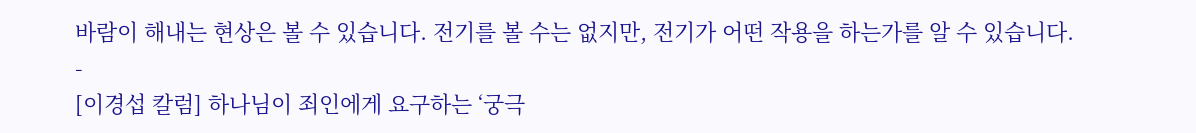바람이 해내는 현상은 볼 수 있습니다. 전기를 볼 수는 없지만, 전기가 어떤 작용을 하는가를 알 수 있습니다.
-
[이경섭 칼럼] 하나님이 죄인에게 요구하는 ‘궁극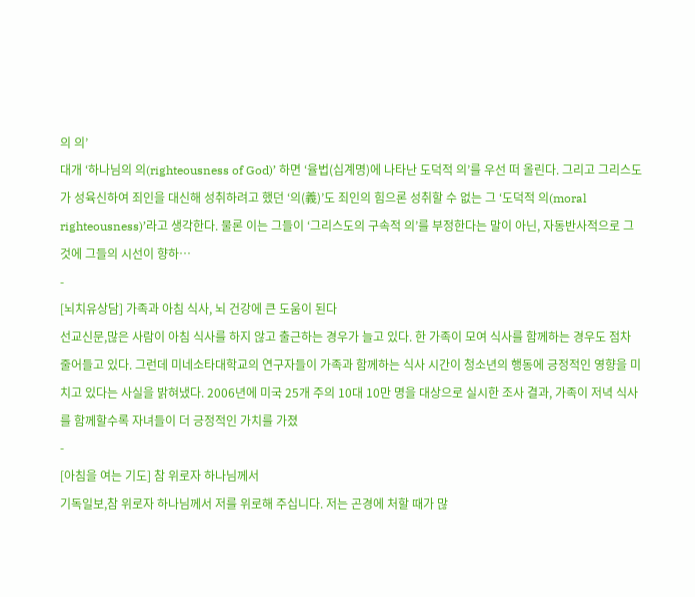의 의’
대개 ‘하나님의 의(righteousness of God)’ 하면 ‘율법(십계명)에 나타난 도덕적 의’를 우선 떠 올린다. 그리고 그리스도가 성육신하여 죄인을 대신해 성취하려고 했던 ‘의(義)’도 죄인의 힘으론 성취할 수 없는 그 ‘도덕적 의(moral righteousness)’라고 생각한다. 물론 이는 그들이 ‘그리스도의 구속적 의’를 부정한다는 말이 아닌, 자동반사적으로 그것에 그들의 시선이 향하…
-
[뇌치유상담] 가족과 아침 식사, 뇌 건강에 큰 도움이 된다
선교신문,많은 사람이 아침 식사를 하지 않고 출근하는 경우가 늘고 있다. 한 가족이 모여 식사를 함께하는 경우도 점차 줄어들고 있다. 그런데 미네소타대학교의 연구자들이 가족과 함께하는 식사 시간이 청소년의 행동에 긍정적인 영향을 미치고 있다는 사실을 밝혀냈다. 2006년에 미국 25개 주의 10대 10만 명을 대상으로 실시한 조사 결과, 가족이 저녁 식사를 함께할수록 자녀들이 더 긍정적인 가치를 가졌
-
[아침을 여는 기도] 참 위로자 하나님께서
기독일보,참 위로자 하나님께서 저를 위로해 주십니다. 저는 곤경에 처할 때가 많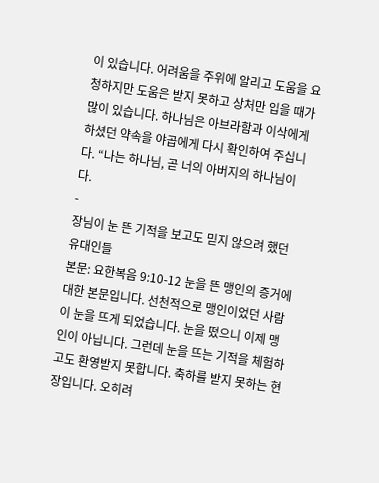이 있습니다. 어려움을 주위에 알리고 도움을 요청하지만 도움은 받지 못하고 상처만 입을 때가 많이 있습니다. 하나님은 아브라함과 이삭에게 하셨던 약속을 야곱에게 다시 확인하여 주십니다. “나는 하나님, 곧 너의 아버지의 하나님이다.
-
장님이 눈 뜬 기적을 보고도 믿지 않으려 했던 유대인들
본문: 요한복음 9:10-12 눈을 뜬 맹인의 증거에 대한 본문입니다. 선천적으로 맹인이었던 사람이 눈을 뜨게 되었습니다. 눈을 떴으니 이제 맹인이 아닙니다. 그런데 눈을 뜨는 기적을 체험하고도 환영받지 못합니다. 축하를 받지 못하는 현장입니다. 오히려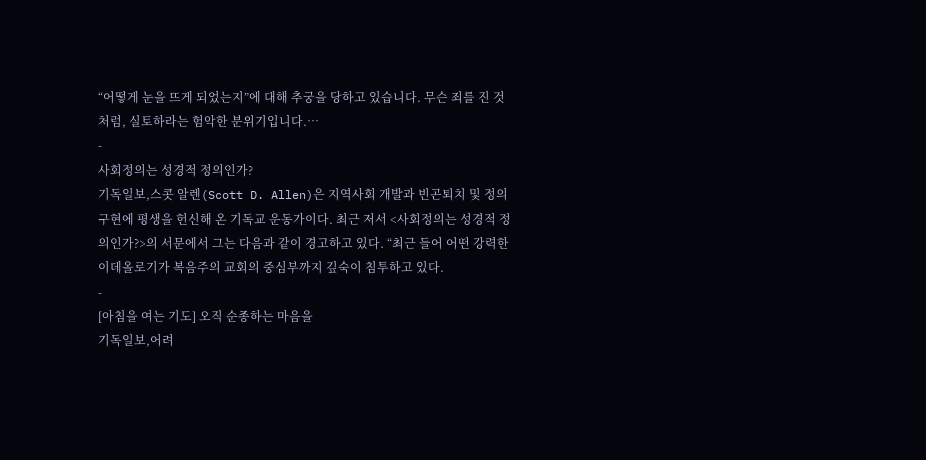“어떻게 눈을 뜨게 되었는지”에 대해 추궁을 당하고 있습니다. 무슨 죄를 진 것처럼, 실토하라는 험악한 분위기입니다.…
-
사회정의는 성경적 정의인가?
기독일보,스콧 알렌(Scott D. Allen)은 지역사회 개발과 빈곤퇴치 및 정의 구현에 평생을 헌신해 온 기독교 운동가이다. 최근 저서 <사회정의는 성경적 정의인가?>의 서문에서 그는 다음과 같이 경고하고 있다. “최근 들어 어떤 강력한 이데올로기가 복음주의 교회의 중심부까지 깊숙이 침투하고 있다.
-
[아침을 여는 기도] 오직 순종하는 마음을
기독일보,어려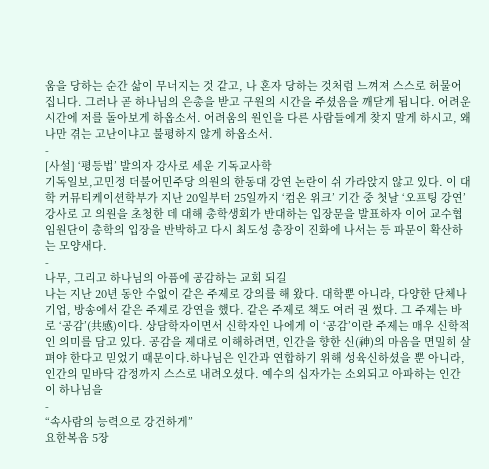움을 당하는 순간 삶이 무너지는 것 같고, 나 혼자 당하는 것처럼 느껴져 스스로 허물어집니다. 그러나 곧 하나님의 은총을 받고 구원의 시간을 주셨음을 깨닫게 됩니다. 어려운 시간에 저를 돌아보게 하옵소서. 어려움의 원인을 다른 사람들에게 찾지 말게 하시고, 왜 나만 겪는 고난이냐고 불평하지 않게 하옵소서.
-
[사설] ‘평등법’ 발의자 강사로 세운 기독교사학
기독일보,고민정 더불어민주당 의원의 한동대 강연 논란이 쉬 가라앉지 않고 있다. 이 대학 커뮤티케이션학부가 지난 20일부터 25일까지 ‘컴온 위크’ 기간 중 첫날 ‘오프팅 강연’ 강사로 고 의원을 초청한 데 대해 총학생회가 반대하는 입장문을 발표하자 이어 교수협 임원단이 총학의 입장을 반박하고 다시 최도성 총장이 진화에 나서는 등 파문이 확산하는 모양새다.
-
나무, 그리고 하나님의 아픔에 공감하는 교회 되길
나는 지난 20년 동안 수없이 같은 주제로 강의를 해 왔다. 대학뿐 아니라, 다양한 단체나 기업, 방송에서 같은 주제로 강연을 했다. 같은 주제로 책도 여러 권 썼다. 그 주제는 바로 ‘공감’(共感)이다. 상담학자이면서 신학자인 나에게 이 ‘공감’이란 주제는 매우 신학적인 의미를 담고 있다. 공감을 제대로 이해하려면, 인간을 향한 신(神)의 마음을 면밀히 살펴야 한다고 믿었기 때문이다.하나님은 인간과 연합하기 위해 성육신하셨을 뿐 아니라, 인간의 밑바닥 감정까지 스스로 내려오셨다. 예수의 십자가는 소외되고 아파하는 인간이 하나님을
-
“속사람의 능력으로 강건하게”
요한복음 5장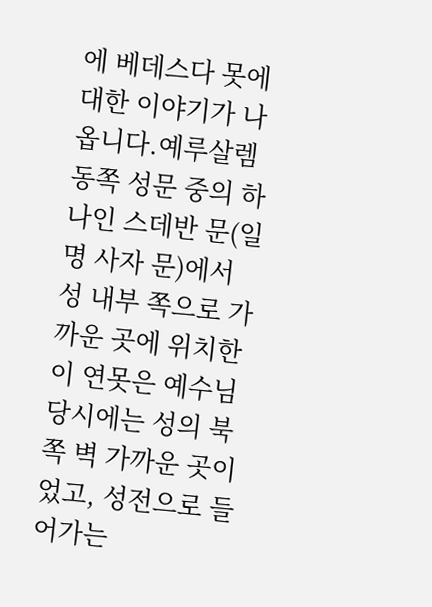에 베데스다 못에 대한 이야기가 나옵니다.예루살렘 동쪽 성문 중의 하나인 스데반 문(일명 사자 문)에서 성 내부 쪽으로 가까운 곳에 위치한 이 연못은 예수님 당시에는 성의 북쪽 벽 가까운 곳이었고, 성전으로 들어가는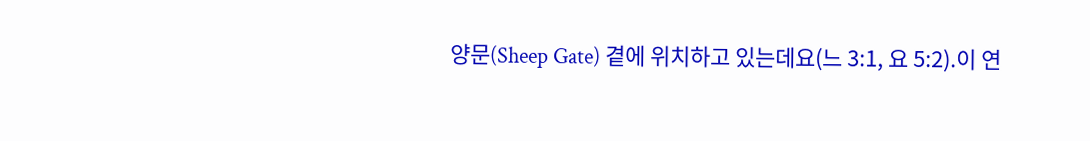양문(Sheep Gate) 곁에 위치하고 있는데요(느 3:1, 요 5:2).이 연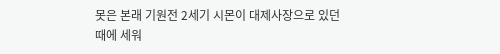못은 본래 기원전 2세기 시몬이 대제사장으로 있던 때에 세워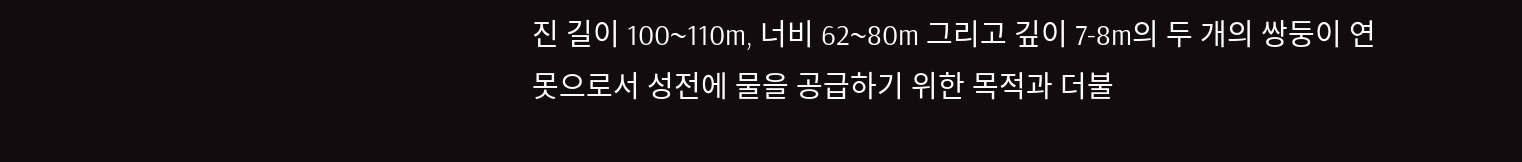진 길이 100~110m, 너비 62~80m 그리고 깊이 7-8m의 두 개의 쌍둥이 연못으로서 성전에 물을 공급하기 위한 목적과 더불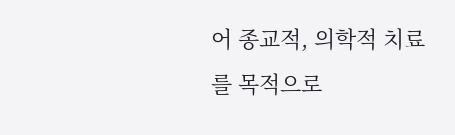어 종교적, 의학적 치료를 목적으로